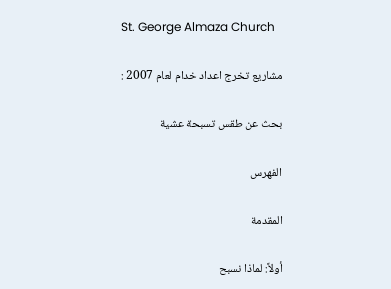St. George Almaza Church

مشاريع تخرج اعداد خدام لعام 2007 :

بحث عن طقس تسبحة عشية

الفهرس

المقدمة

أولاً: لماذا نسبح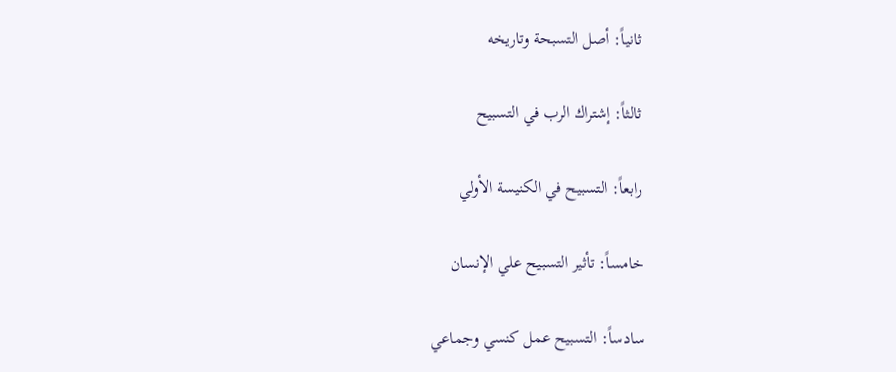ثانياً: أصل التسبحة وتاريخه

ثالثاً: إشتراك الرب في التسبيح

رابعاً: التسبيح في الكنيسة الأولي

خامساً: تأثير التسبيح علي الإنسان

سادساً: التسبيح عمل كنسي وجماعي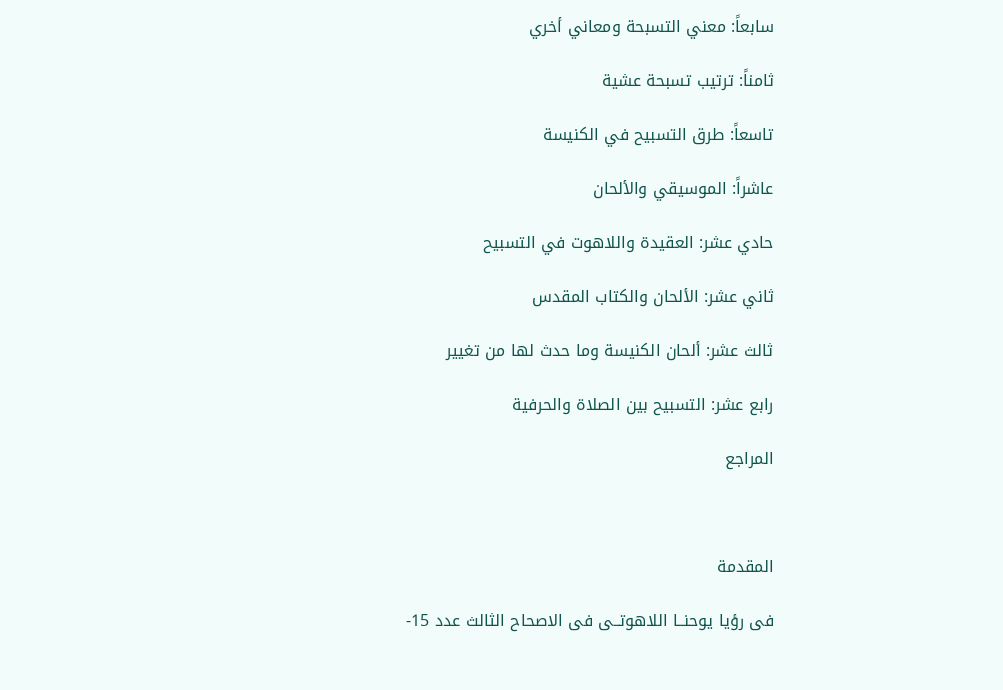سابعاً: معني التسبحة ومعاني أخري

ثامناً: ترتيب تسبحة عشية

تاسعاً: طرق التسبيح في الكنيسة

عاشراً: الموسيقي والألحان

حادي عشر: العقيدة واللاهوت في التسبيح

ثاني عشر: الألحان والكتاب المقدس

ثالث عشر: ألحان الكنيسة وما حدث لها من تغيير

رابع عشر: التسبيح بين الصلاة والحرفية

المراجع



المقدمة

فى رؤيا يوحنــا اللاهوتــى فى الاصحاح الثالث عدد 15-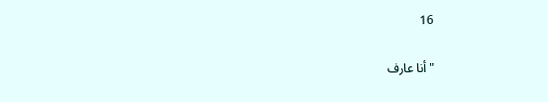16

" أنا عارف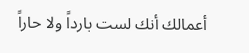أعمالك أنك لست بارداً ولا حاراً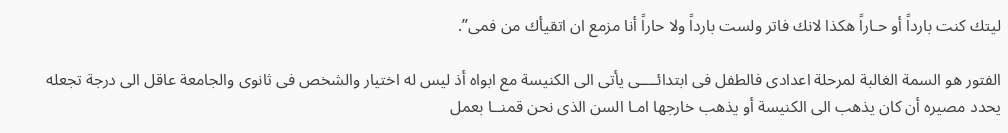ليتك كنت بارداً أو حـاراً هكذا لانك فاتر ولست بارداً ولا حاراً أنا مزمع ان اتقيأك من فمى”.

الفتور هو السمة الغالبة لمرحلة اعدادى فالطفل فى ابتدائــــى يأتى الى الكنيسة مع ابواه أذ ليس له اختيار والشخص فى ثانوى والجامعة عاقل الى درجة تجعله يحدد مصيره أن كان يذهب الى الكنيسة أو يذهب خارجها امـا السن الذى نحن قمنــا بعمل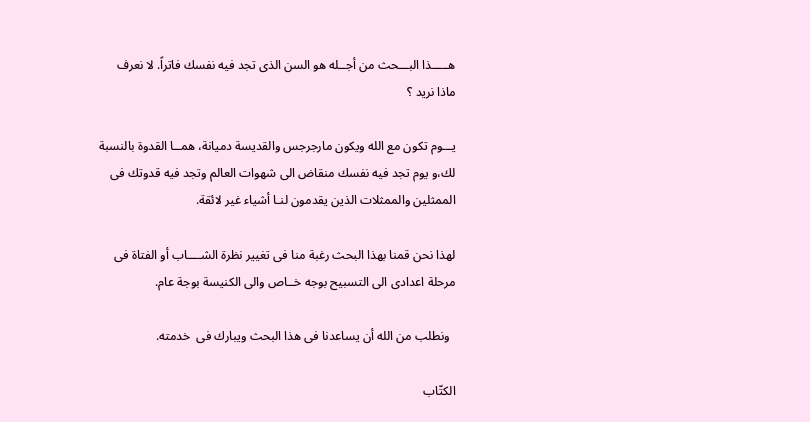هـــــذا البـــحث من أجــله هو السن الذى تجد فيه نفسك فاتراً. لا نعرف ماذا نريد ؟

يـــوم تكون مع الله ويكون مارجرجس والقديسة دميانة، همــا القدوة بالنسبة لك،و يوم تجد فيه نفسك منقاض الى شهوات العالم وتجد فيه قدوتك فى الممثلين والممثلات الذين يقدمون لنـا أشياء غير لائقة.

لهذا نحن قمنا بهذا البحث رغبة منا فى تغيير نظرة الشــــاب أو الفتاة فى مرحلة اعدادى الى التسبيح بوجه خــاص والى الكنيسة بوجة عام.

  ونطلب من الله أن يساعدنا فى هذا البحث ويبارك فى  خدمته.

الكتّاب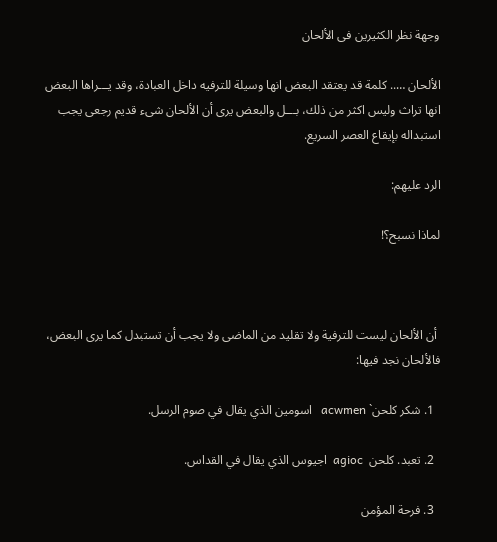وجهة نظر الكثيرين فى الألحان

الألحان ….. كلمة قد يعتقد البعض انها وسيلة للترفيه داخل العبادة، وقد يـــراها البعض انها تراث وليس اكثر من ذلك، بـــل والبعض يرى أن الألحان شىء قديم رجعى يجب استبداله بإيقاع العصر السريع.

الرد عليهم:

لماذا نسبح؟!



 أن الألحان ليست للترفية ولا تقليد من الماضى ولا يجب أن تستبدل كما يرى البعض، فالألحان نجد فيها:

  1. شكر كلحن` acwmen   اسومين الذي يقال في صوم الرسل.

  2. تعبد. كلحن  agioc  اجيوس الذي يقال في القداس.

  3. فرحة المؤمن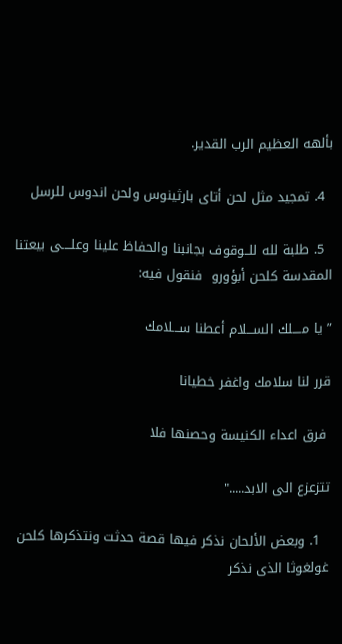بألهه العظيم الرب القدير.

  4. تمجيد مثل لحن أتاى بارثينوس ولحن اندوس للرسل

  5. طلبة لله للــوقوف بجانبنا والحفاظ علينا وعلــــى بيعتنا المقدسة كلحن أبؤورو  فنقول فيه:

” يا مــــلك الســـلام أعطنا ســـلامك

قرر لنا سلامك واغفر خطيانا

 فرق اعداء الكنيسة وحصنها فلا

تتزعزع الى الابد....."

  1. وبعض الألحان نذكر فيها قصة حدثت ونتذكرها كلحن غولغوثا الذى نذكر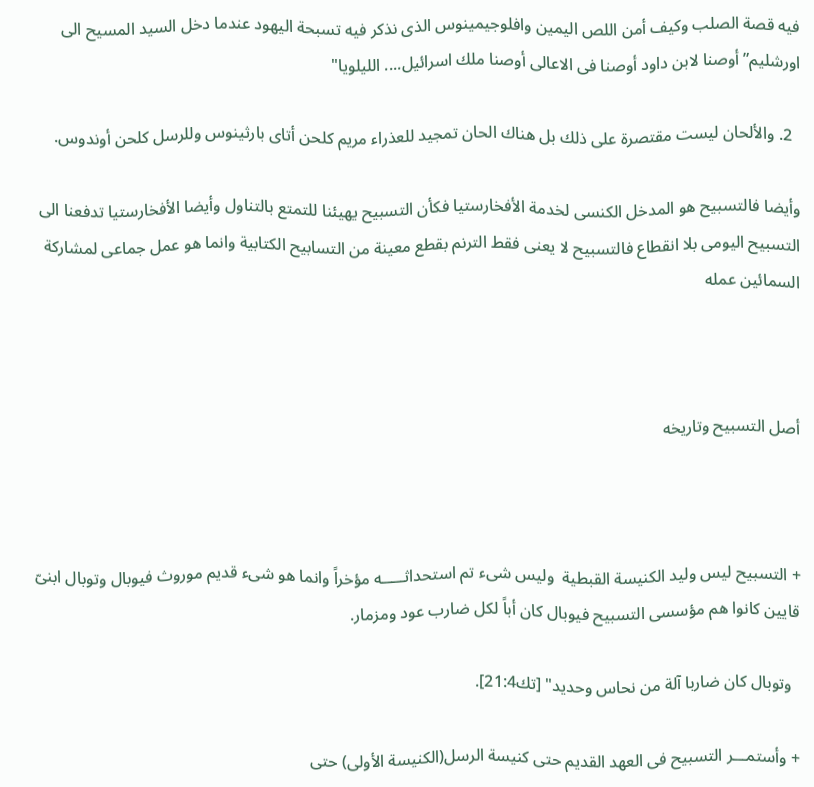فيه قصة الصلب وكيف أمن اللص اليمين وافلوجيمينوس الذى نذكر فيه تسبحة اليهود عندما دخل السيد المسيح الى اورشليم”أوصنا لابن داود أوصنا فى الاعالى أوصنا ملك اسرائيل.... الليلويا"

  2. والألحان ليست مقتصرة على ذلك بل هناك الحان تمجيد للعذراء مريم كلحن أتاى بارثينوس وللرسل كلحن أوندوس.

وأيضا فالتسبيح هو المدخل الكنسى لخدمة الأفخارستيا فكأن التسبيح يهيئنا للتمتع بالتناول وأيضا الأفخارستيا تدفعنا الى التسبيح اليومى بلا انقطاع فالتسبيح لا يعنى فقط الترنم بقطع معينة من التسابيح الكتابية وانما هو عمل جماعى لمشاركة السمائين عمله



أصل التسبيح وتاريخه



+ التسبيح ليس وليد الكنيسة القبطية  وليس شىء تم استحداثـــــه مؤخراً وانما هو شىء قديم موروث فيوبال وتوبال ابنىّ قايين كانوا هم مؤسسى التسبيح فيوبال كان أباً لكل ضارب عود ومزمار.

  وتوبال كان ضاربا آلة من نحاس وحديد" [تك21:4].

+ وأستمـــر التسبيح فى العهد القديم حتى كنيسة الرسل(الكنيسة الأولى) حتى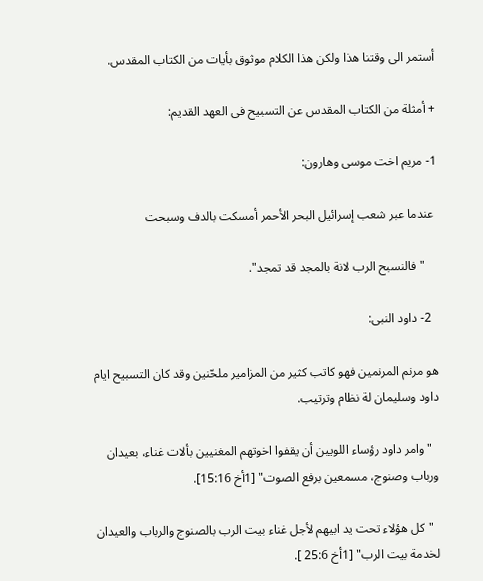أستمر الى وقتنا هذا ولكن هذا الكلام موثوق بأيات من الكتاب المقدس.

+ أمثلة من الكتاب المقدس عن التسبيح فى العهد القديم:

1- مريم اخت موسى وهارون:

 عندما عبر شعب إسرائيل البحر الأحمر أمسكت بالدف وسبحت

    "فالنسبح الرب لانة بالمجد قد تمجد".

  2- داود النبى:

هو مرنم المرنمين فهو كاتب كثير من المزامير ملحّنين وقد كان التسبيح ايام داود وسليمان لة نظام وترتيب.

  "وامر داود رؤساء اللويين أن يقفوا اخوتهم المغنيين بألات غناء، بعيدان ورباب وصنوج، مسمعين برفع الصوت" [1أخ 15:16].

  "كل هؤلاء تحت يد ابيهم لأجل غناء بيت الرب بالصنوج والرباب والعيدان لخدمة بيت الرب" [1أخ 25:6 ].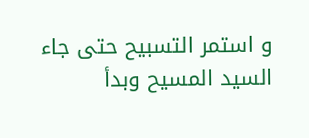و استمر التسبيح حتى جاء السيد المسيح وبدأ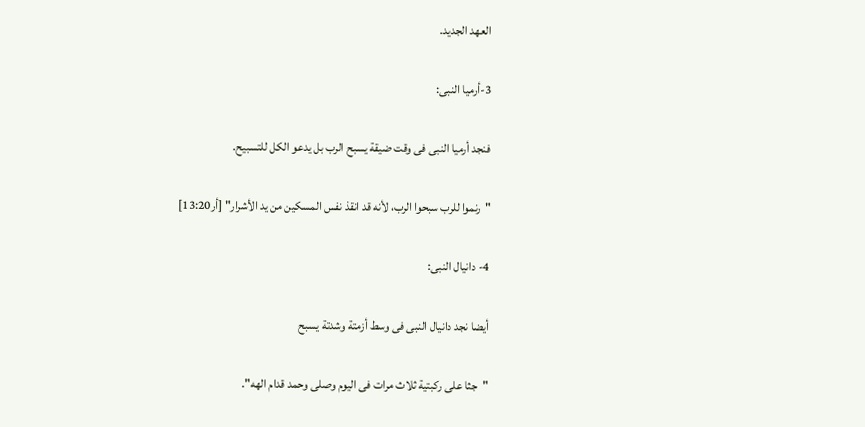العهد الجديد.

3-أرميا النبى:

فنجد أرميا النبى فى وقت ضيقة يسبح الرب بل يدعو الكل للتسبيح.

"رنموا للرب سبحوا الرب، لأنه قد انقذ نفس المسكين من يد الأشرار" [أر13:20]

4- دانيال النبى:

أيضا نجد دانيال النبى فى وسط أزمتة وشدتة يسبح

"جثا على ركبتية ثلاث مرات فى اليوم وصلى وحمد قدام الهه".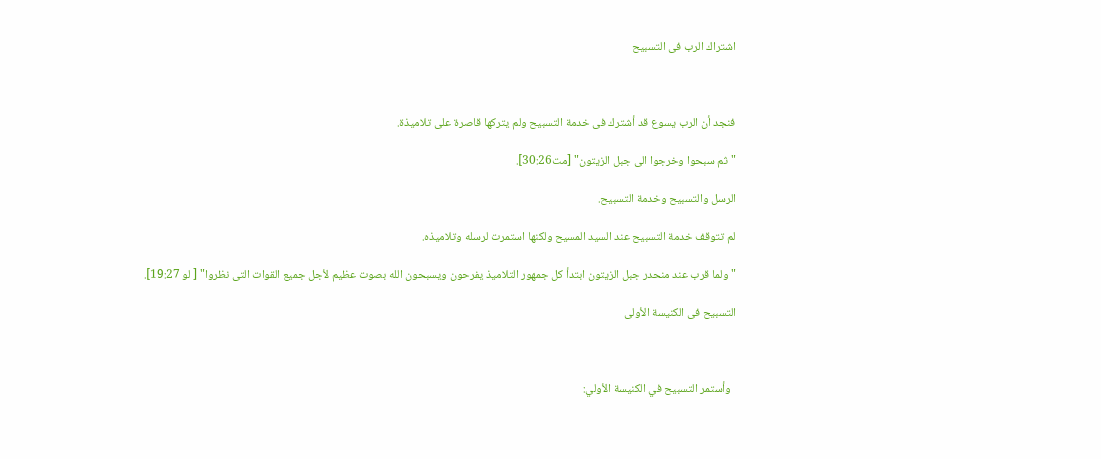اشتراك الرب فى التسبيح



فنجد أن الرب يسوع قد أشترك فى خدمة التسبيح ولم يتركها قاصرة على تلاميذة.

"ثم سبحوا وخرجوا الى جبل الزيتون" [مت30:26].

الرسل والتسبيح وخدمة التسبيح.

لم تتوقف خدمة التسبيح عند السيد المسيح ولكنها استمرت لرسله وتلاميذه.

"ولما قرب عند منحدر جبل الزيتون ابتدأ كل جمهور التلاميذ يفرحون ويسبحون الله بصوت عظيم لأجل جميع القوات التى نظروا" [ لو 19:27].

التسبيح فى الكنيسة الأولى



  وأستمر التسبيح في الكنيسة الأولي: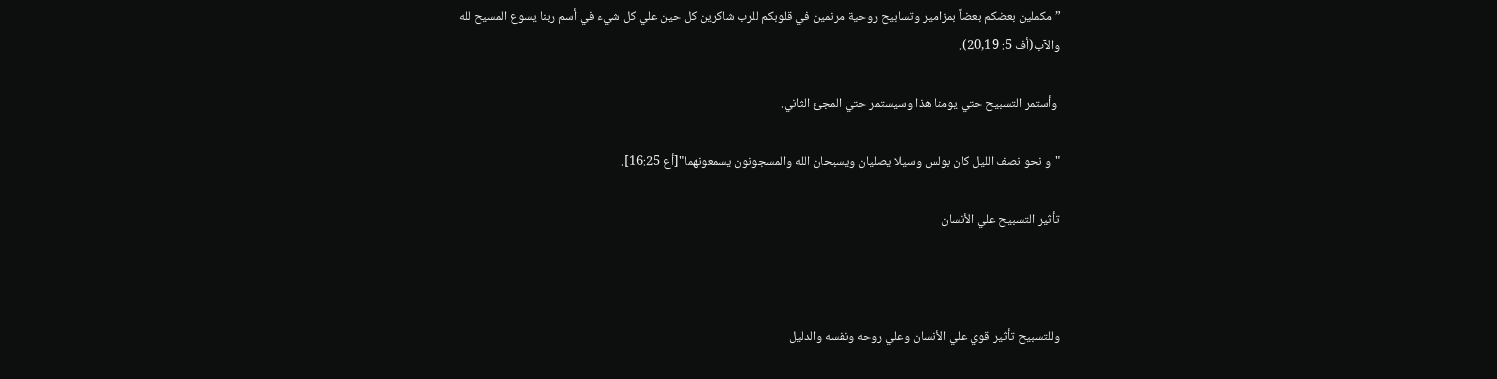” مكملين بعضكم بعضاً بمزامير وتسابيح روحية مرنمين في قلوبكم للرب شاكرين كل حين علي كل شيء في أسم ربنا يسوع المسيح لله والآب(أف 5: 20,19).

 وأستمر التسبيح حتي يومنا هذا وسيستمر حتي المجئ الثاني.

"و نحو نصف الليل كان بولس وسيلا يصليان ويسبحان الله والمسجونون يسمعونهما"[أع 16:25].

تأثير التسبيح علي الأنسان



وللتسبيح تأثير قوي علي الأنسان وعلي روحه ونفسه والدليل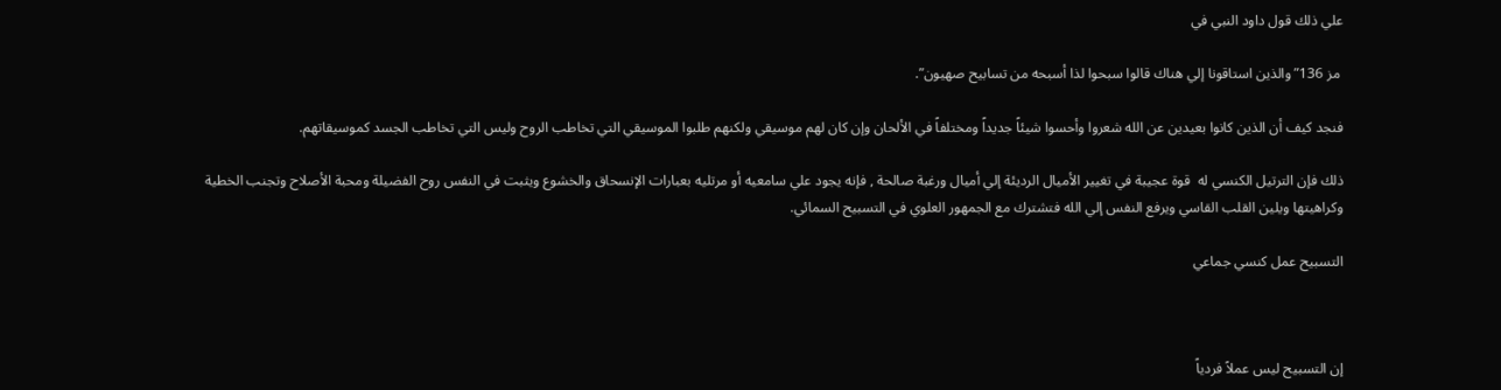علي ذلك قول داود النبي في

 مز 136” والذين استاقونا إلي هناك قالوا سبحوا لذا أسبحه من تسابيح صهيون”.

فنجد كيف أن الذين كانوا بعيدين عن الله شعروا وأحسوا شيئاً جديداً ومختلفاً في الألحان وإن كان لهم موسيقي ولكنهم طلبوا الموسيقي التي تخاطب الروح وليس التي تخاطب الجسد كموسيقاتهم.

ذلك فإن الترتيل الكنسي له  قوة عجيبة في تغيير الأميال الرديئة إلي أميال ورغبة صالحة , فإنه يجود علي سامعيه أو مرتليه بعبارات الإنسحاق والخشوع ويثبت في النفس روح الفضيلة ومحبة الأصلاح وتجنب الخطية وكراهيتها ويلين القلب القاسي ويرفع النفس إلي الله فتشترك مع الجمهور العلوي في التسبيح السمائي.

التسبيح عمل كنسي جماعي



إن التسبيح ليس عملاً فردياً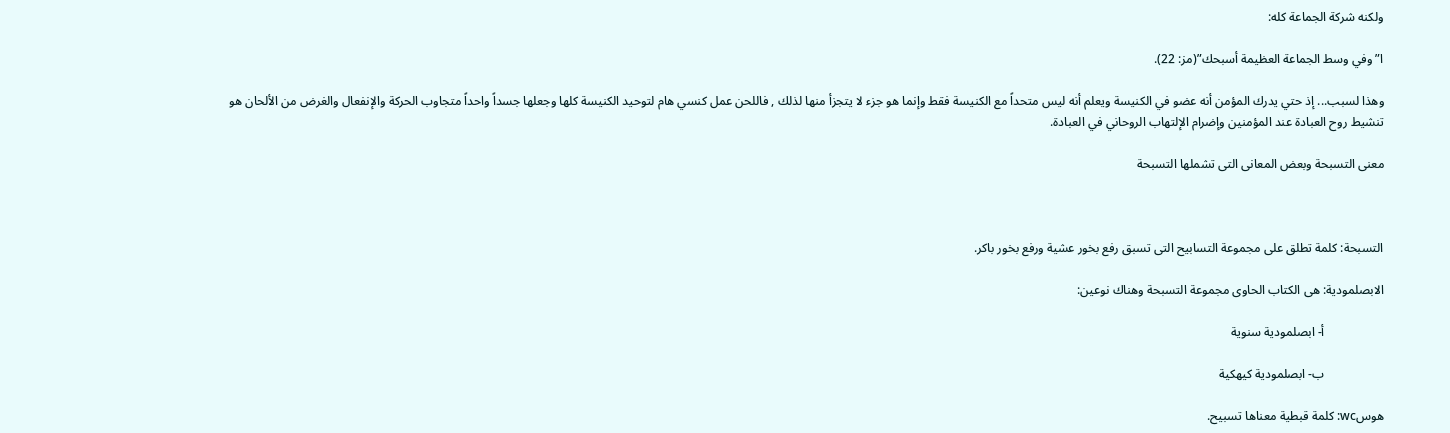ولكنه شركة الجماعة كله:

ا” وفي وسط الجماعة العظيمة أسبحك”(مز: 22).

وهذا لسبب... إذ حتي يدرك المؤمن أنه عضو في الكنيسة ويعلم أنه ليس متحداً مع الكنيسة فقط وإنما هو جزء لا يتجزأ منها لذلك , فاللحن عمل كنسي هام لتوحيد الكنيسة كلها وجعلها جسداً واحداً متجاوب الحركة والإنفعال والغرض من الألحان هو تنشيط روح العبادة عند المؤمنين وإضرام الإلتهاب الروحاني في العبادة.

معنى التسبحة وبعض المعانى التى تشملها التسبحة



التسبحة: كلمة تطلق على مجموعة التسابيح التى تسبق رفع بخور عشية ورفع بخور باكر.

الابصلمودية: هى الكتاب الحاوى مجموعة التسبحة وهناك نوعين:

                   أ- ابصلمودية سنوية

                   ب- ابصلمودية كيهكية

هوسwc: كلمة قبطية معناها تسبيح.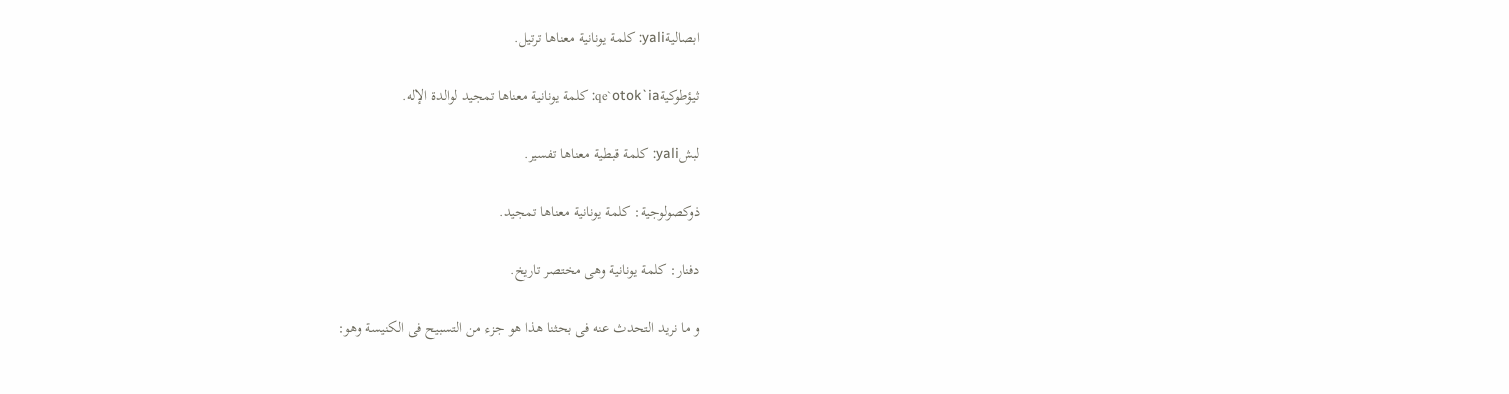ابصاليةyali: كلمة يونانية معناها ترتيل.

ثيؤطوكيةqe`otok`ia: كلمة يونانية معناها تمجيد لوالدة الإله.

لبشyali: كلمة قبطية معناها تفسير.

ذوكصولوجية: كلمة يونانية معناها تمجيد.

دفنار: كلمة يونانية وهى مختصر تاريخ.

و ما نريد التحدث عنه فى بحثنا هذا هو جزء من التسبيح فى الكنيسة وهو: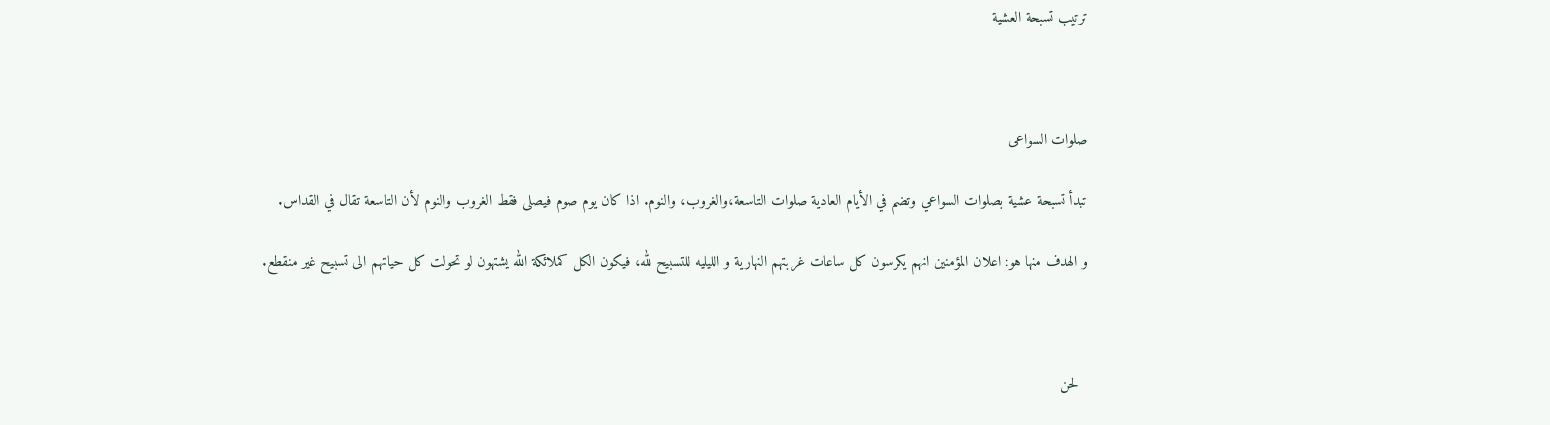ترتيب تسبحة العشية



صلوات السواعى

تبدأ تسبحة عشية بصلوات السواعي وتضم في الأيام العادية صلوات التاسعة،والغروب، والنوم. اذا كان يوم صوم فيصلى فقط الغروب والنوم لأن التاسعة تقال في القداس.

و الهدف منها هو: اعلان المؤمنين انهم يكرسون كل ساعات غربتهم النهارية و الليليه للتسبيح لله، فيكون الكل كملائكة الله يشتهون لو تحولت كل حياتهم الى تسبيح غير منقطع.



  لحن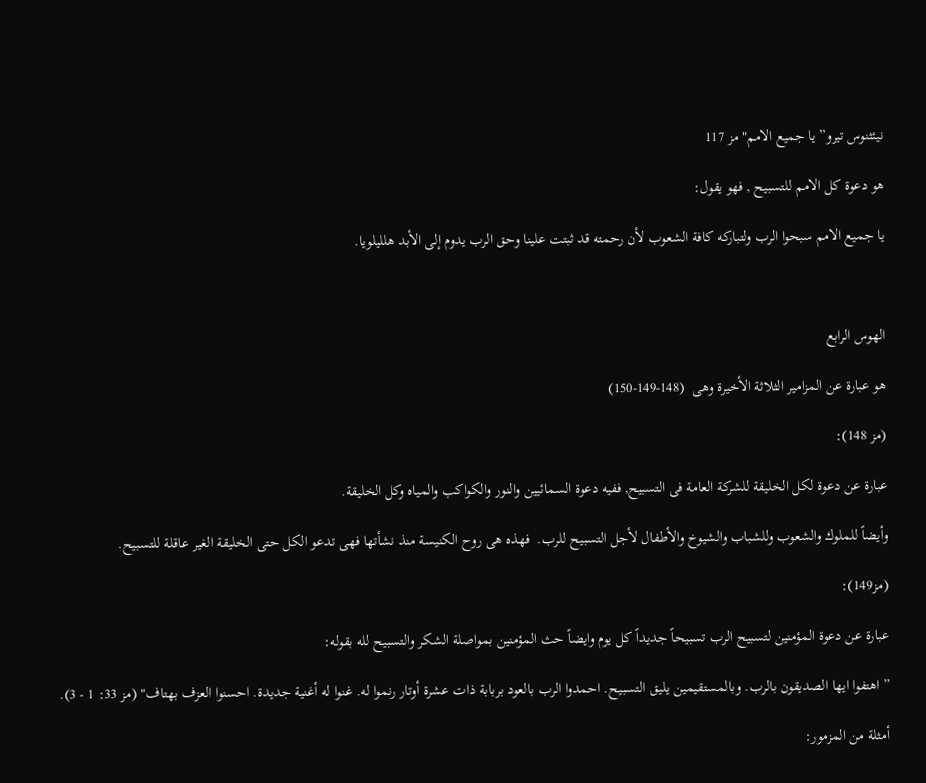نيئثنوس تيرو” يا جميع الامم" مز 117

هو دعوة كل الامم للتسبيح , فهو يقول:

يا جميع الامم سبحوا الرب ولتباركه كافة الشعوب لأن رحمته قد ثبتت علينا وحق الرب يدوم إلى الأبد هلليلويا.



الهوس الرابع

هو عبارة عن المزامير الثلاثة الأخيرة وهى  (148-149-150)

(مز 148):

عبارة عن دعوة لكل الخليقة للشركة العامة فى التسبيح, ففيه دعوة السمائيين والنور والكواكب والمياه وكل الخليقة.

وأيضاً للملوك والشعوب وللشباب والشيوخ والأطفال لأجل التسبيح للرب.  فهذه هى روح الكنيسة منذ نشأتها فهى تدعو الكل حتى الخليقة الغير عاقلة للتسبيح.

(مز149):

عبارة عن دعوة المؤمنين لتسبيح الرب تسبيحاً جديداً كل يوم وايضاً حث المؤمنين بمواصلة الشكر والتسبيح لله بقوله:

” اهتفوا ايها الصديقون بالرب. وبالمستقيمين يليق التسبيح. احمدوا الرب بالعود بربابة ذات عشرة أوتار رنموا له. غنوا له أغنية جديدة. احسنوا العزف بهتاف" (مز 33: 1 - 3).

أمثلة من المزمور: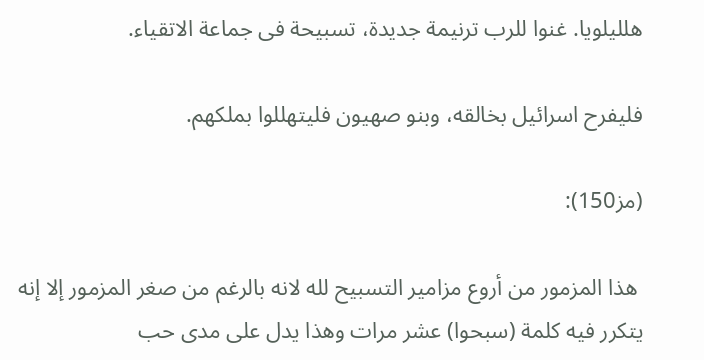هلليلويا. غنوا للرب ترنيمة جديدة، تسبيحة فى جماعة الاتقياء.

فليفرح اسرائيل بخالقه، وبنو صهيون فليتهللوا بملكهم.

(مز150):

 هذا المزمور من أروع مزامير التسبيح لله لانه بالرغم من صغر المزمور إلا إنه يتكرر فيه كلمة (سبحوا) عشر مرات وهذا يدل على مدى حب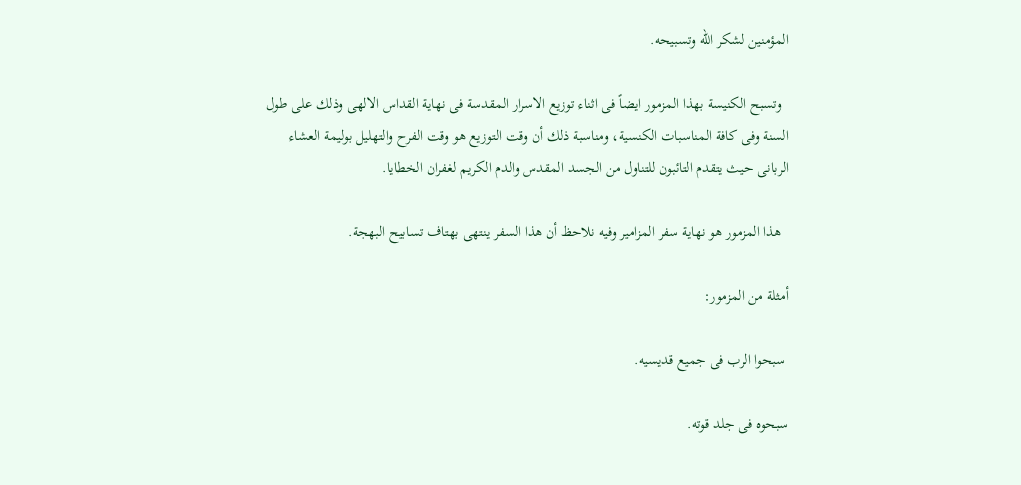المؤمنين لشكر الله وتسبيحه.

  وتسبح الكنيسة بهذا المزمور ايضاً فى اثناء توزيع الاسرار المقدسة فى نهاية القداس الالهى وذلك على طول السنة وفى كافة المناسبات الكنسية، ومناسبة ذلك أن وقت التوزيع هو وقت الفرح والتهليل بوليمة العشاء الربانى حيث يتقدم التائبون للتناول من الجسد المقدس والدم الكريم لغفران الخطايا.

  هذا المزمور هو نهاية سفر المزامير وفيه نلاحظ أن هذا السفر ينتهى بهتاف تسابيح البهجة.

أمثلة من المزمور:

 سبحوا الرب فى جميع قديسيه.

سبحوه فى جلد قوته.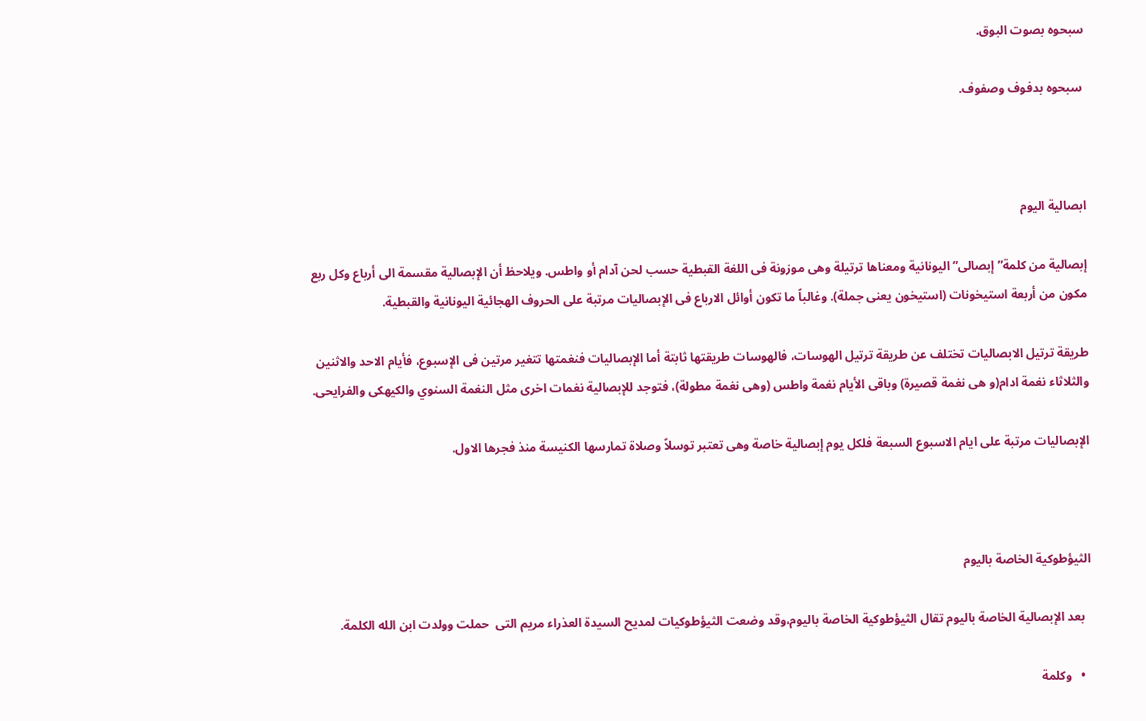سبحوه بصوت البوق.

 سبحوه بدفوف وصفوف.



ابصالية اليوم

إبصالية من كلمة” إبصالى” اليونانية ومعناها ترتيلة وهى موزونة فى اللغة القبطية حسب لحن آدام أو واطس. ويلاحظ أن الإبصالية مقسمة الى أرباع وكل ربع مكون من أربعة استيخونات (استيخون يعنى جملة). وغالباً ما تكون أوائل الارباع فى الإبصاليات مرتبة على الحروف الهجائية اليونانية والقبطية.

طريقة ترتيل الابصاليات تختلف عن طريقة ترتيل الهوسات، فالهوسات طريقتها ثابتة أما الإبصاليات فنغمتها تتغير مرتين فى الإسبوع، فأيام الاحد والاثنين والثلاثاء نغمة ادام(و هى نغمة قصيرة) وباقى الأيام نغمة واطس (وهى نغمة مطولة)، فتوجد للإبصالية نغمات اخرى مثل النغمة السنوي والكيهكى والفرايحى.

الإبصاليات مرتبة على ايام الاسبوع السبعة فلكل يوم إبصالية خاصة وهى تعتبر توسلاً وصلاة تمارسها الكنيسة منذ فجرها الاول.



الثيؤطوكية الخاصة باليوم

  بعد الإبصالية الخاصة باليوم تقال الثيؤطوكية الخاصة باليوم،وقد وضعت الثيؤطوكيات لمديح السيدة العذراء مريم التى  حملت وولدت ابن الله الكلمة.

  •   وكلمة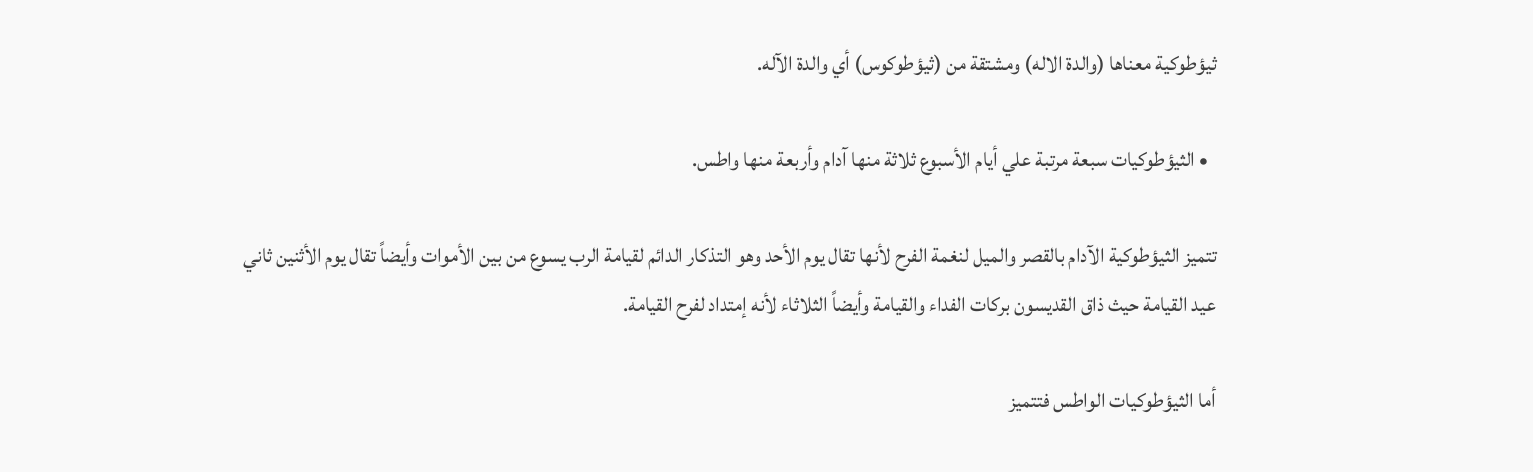ثيؤطوكية معناها (والدة الاله) ومشتقة من (ثيؤطوكوس) أي والدة الآله.

  • الثيؤطوكيات سبعة مرتبة علي أيام الأسبوع ثلاثة منها آدام وأربعة منها واطس.

تتميز الثيؤطوكية الآدام بالقصر والميل لنغمة الفرح لأنها تقال يوم الأحد وهو التذكار الدائم لقيامة الرب يسوع من بين الأموات وأيضاً تقال يوم الأثنين ثاني عيد القيامة حيث ذاق القديسون بركات الفداء والقيامة وأيضاً الثلاثاء لأنه إمتداد لفرح القيامة.

أما الثيؤطوكيات الواطس فتتميز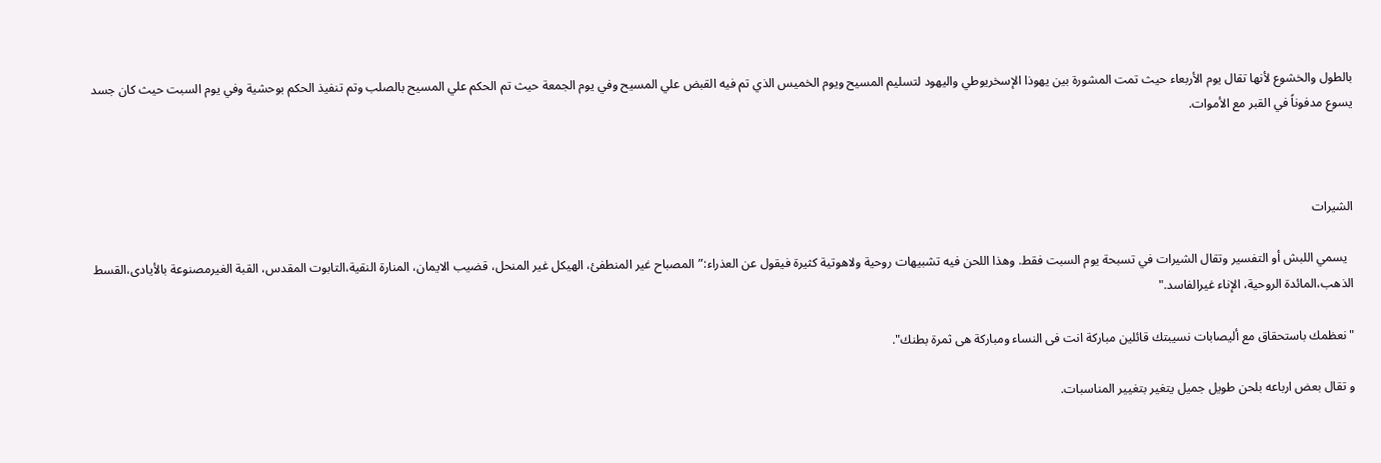بالطول والخشوع لأنها تقال يوم الأربعاء حيث تمت المشورة بين يهوذا الإسخريوطي واليهود لتسليم المسيح ويوم الخميس الذي تم فيه القبض علي المسيح وفي يوم الجمعة حيث تم الحكم علي المسيح بالصلب وتم تنفيذ الحكم بوحشية وفي يوم السبت حيث كان جسد يسوع مدفوناً في القبر مع الأموات.



الشيرات

  يسمي اللبش أو التفسير وتقال الشيرات في تسبحة يوم السبت فقط. وهذا اللحن فيه تشبيهات روحية ولاهوتية كثيرة فيقول عن العذراء:”المصباح غير المنطفئ، الهيكل غير المنحل، قضيب الايمان، المنارة النقية،التابوت المقدس، القبة الغيرمصنوعة بالأيادى،القسط الذهب،المائدة الروحية، الإناء غيرالفاسد."

" نعظمك باستحقاق مع أليصابات نسيبتك قائلين مباركة انت فى النساء ومباركة هى ثمرة بطنك".

و تقال بعض ارباعه بلحن طويل جميل يتغير بتغيير المناسبات.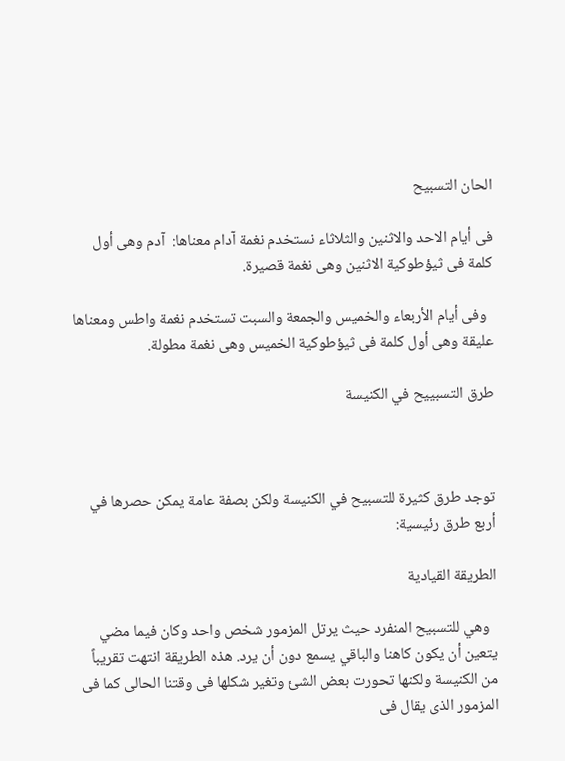الحان التسبيح

فى أيام الاحد والاثنين والثلاثاء نستخدم نغمة آدام معناها:  آدم وهى أول كلمة فى ثيؤطوكية الاثنين وهى نغمة قصيرة.

  وفى أيام الأربعاء والخميس والجمعة والسبت تستخدم نغمة واطس ومعناها عليقة وهى أول كلمة فى ثيؤطوكية الخميس وهى نغمة مطولة.

طرق التسبييح في الكنيسة



توجد طرق كثيرة للتسبيح في الكنيسة ولكن بصفة عامة يمكن حصرها في أربع طرق رئيسية:

الطريقة القيادية

  وهي للتسبيح المنفرد حيث يرتل المزمور شخص واحد وكان فيما مضي يتعين أن يكون كاهنا والباقي يسمع دون أن يرد. هذه الطريقة انتهت تقريباً من الكنيسة ولكنها تحورت بعض الشئ وتغير شكلها فى وقتنا الحالى كما فى المزمور الذى يقال فى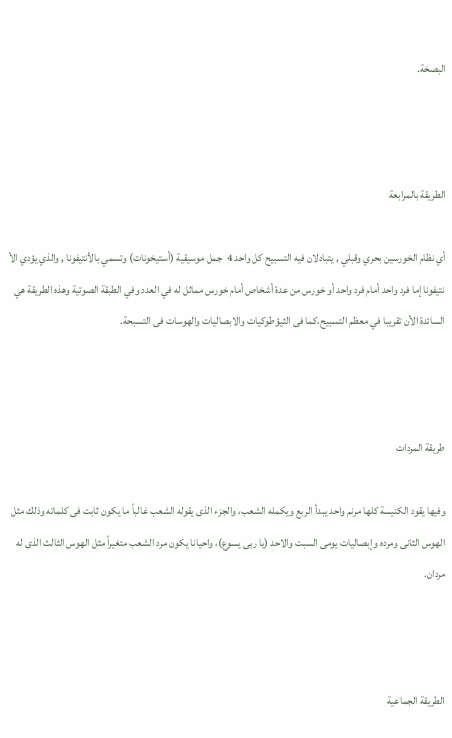البصخة.



الطريقة بالمرابعة

أي نظام الخورسين بحري وقبلي , يتبادلان فيه التسبيح كل واحد 4  جمل موسيقية (أستيخونات) وتسمي بالأنتيفونا , والذي يؤدي الأ نتيفونا إما فرد واحد أمام فرد واحد أو خورس من عدة أشخاص أمام خورس مماثل له في العدد وفي الطبقة الصوتية وهذه الطريقة هي السائدة الأن تقريبا في معظم التسبيح،كما فى الثيؤطوكيات والابصاليات والهوسات فى التسبحة.



طريقة المردات

وفيها يقود الكنيسة كلها مرنم واحد يبدأ الربع ويكمله الشعب، والجزء الذى يقوله الشعب غالباً ما يكون ثابت فى كلماته وذلك مثل الهوس الثانى ومرده وإبصاليات يومى السبت والاحد (يا ربى يسوع)، واحيانا يكون مرد الشعب متغيراً مثل الهوس الثالث الذى له مردان.



الطريقة الجماعية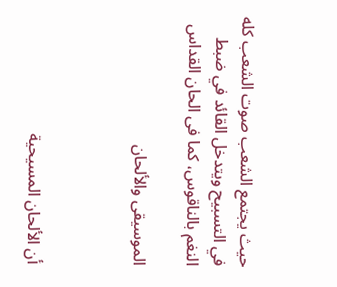حيث يجتمع الشعب صوت الشعب كله في التسبيح ويتدخل القائد في ضبط النغم بالناقوس، كما فى الحان القداس

الموسيقى والألحان



أن الألحان المسيحية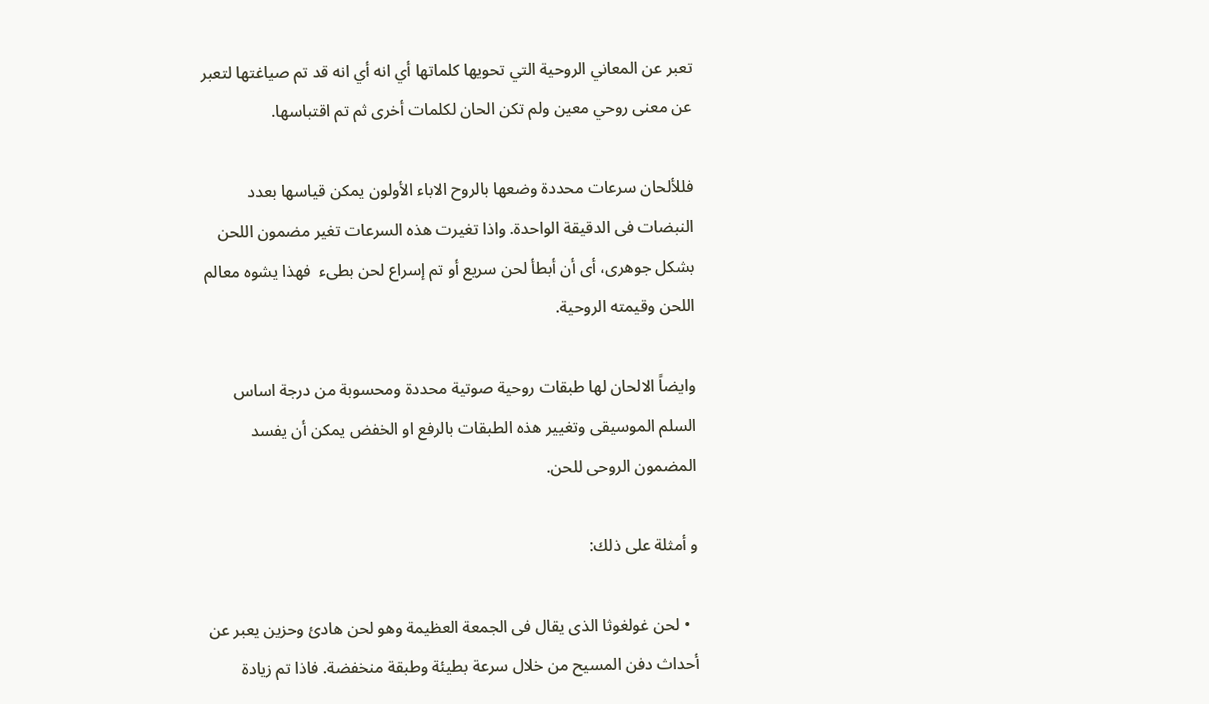تعبر عن المعاني الروحية التي تحويها كلماتها أي انه أي انه قد تم صياغتها لتعبر عن معنى روحي معين ولم تكن الحان لكلمات أخرى ثم تم اقتباسها.

فللألحان سرعات محددة وضعها بالروح الاباء الأولون يمكن قياسها بعدد النبضات فى الدقيقة الواحدة. واذا تغيرت هذه السرعات تغير مضمون اللحن بشكل جوهرى، أى أن أبطأ لحن سريع أو تم إسراع لحن بطىء  فهذا يشوه معالم اللحن وقيمته الروحية.

وايضاً الالحان لها طبقات روحية صوتية محددة ومحسوبة من درجة اساس السلم الموسيقى وتغيير هذه الطبقات بالرفع او الخفض يمكن أن يفسد المضمون الروحى للحن.

و أمثلة على ذلك:

  • لحن غولغوثا الذى يقال فى الجمعة العظيمة وهو لحن هادئ وحزين يعبر عن أحداث دفن المسيح من خلال سرعة بطيئة وطبقة منخفضة. فاذا تم زيادة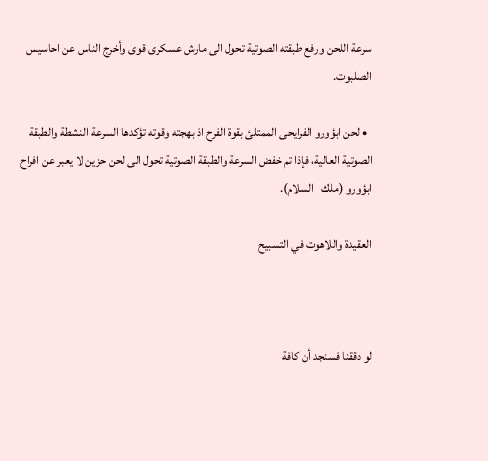سرعة اللحن ورفع طبقته الصوتية تحول الى مارش عسكرى قوى وأخرج الناس عن احاسيس الصلبوت.

  • لحن ابؤورو الفرايحى الممتلئ بقوة الفرح اذ بهجته وقوته تؤكدها السرعة النشطة والطبقة الصوتية العالية، فإذا تم خفض السرعة والطبقة الصوتية تحول الى لحن حزين لا يعبر عن افراح ابؤورو (ملك   السلام).

العقيدة واللاهوت في التسبيح



لو دققنا فسنجد أن كافة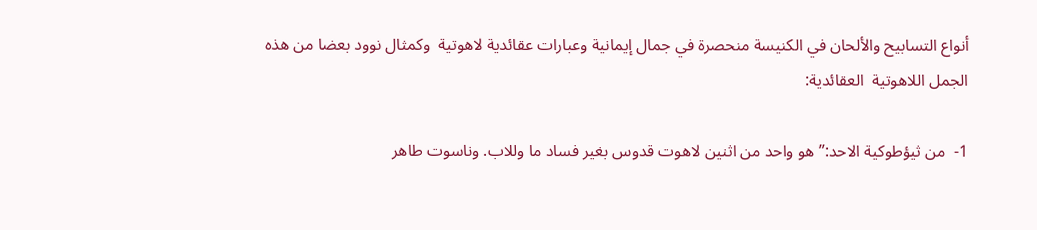أنواع التسابيح والألحان في الكنيسة منحصرة في جمال إيمانية وعبارات عقائدية لاهوتية  وكمثال نوود بعضا من هذه الجمل اللاهوتية  العقائدية:

1-  من ثيؤطوكية الاحد:” هو واحد من اثنين لاهوت قدوس بغير فساد ما وللاب. وناسوت طاهر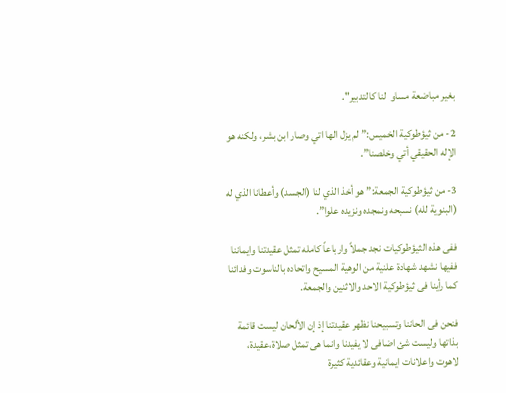بغير مباضعة مساو  لنا كالتدبير".

2- من ثيؤطوكية الخميس:” لم يزل الها اتي وصار ابن بشر، ولكنه هو الإله الحقيقي أتي وخلصنا”.

3- من ثيؤطوكية الجمعة:” هو أخذ الذي لنا (الجسد) وأعطانا الذي له (البنوية لله) نسبحه ونمجده ونزيده علوا”.

ففى هذه الثيؤطوكيات نجد جملاً وارباعاً كامله تمثل عقيدتنا وايماننا ففيها نشهد شهادة علنية من الوهية المسيح واتحاده بالناسوت وفدائنا كما رأينا فى ثيؤطوكية الاحد والاثنين والجمعة.

فنحن فى الحاننا وتسبيحنا نظهر عقيدتنا إذ إن الألحان ليست قائمة بذاتها وليست شئ اضافى لا يفيدنا وانما هى تمثل صلاة،عقيدة، لاهوت واعلانات ايمانية وعقائدية كثيرة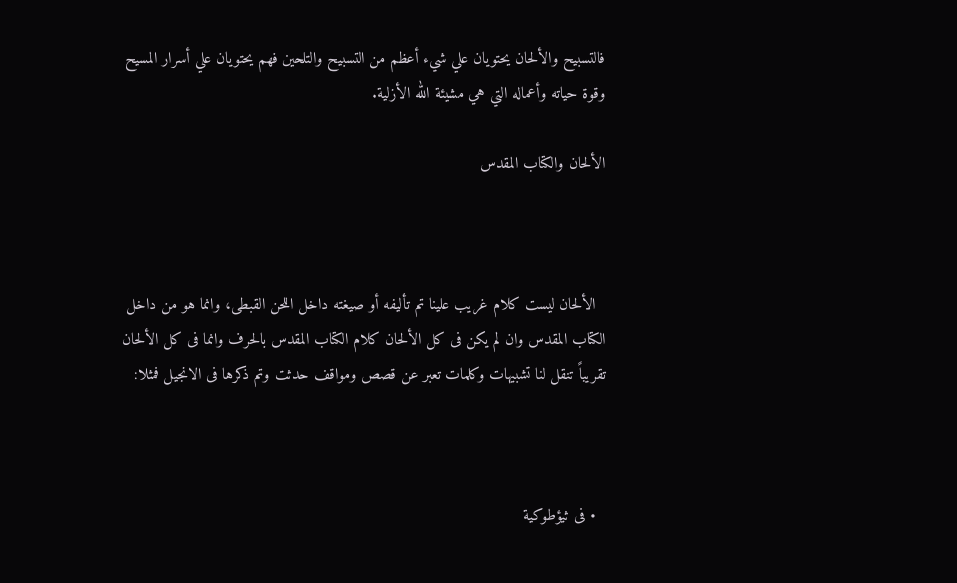فالتسبيح والألحان يحتويان علي شيء أعظم من التسبيح والتلحين فهم يحتويان علي أسرار المسيح وقوة حياته وأعماله التي هي مشيئة الله الأزلية.

الألحان والكتاب المقدس



  الألحان ليست كلام غريب علينا تم تأليفه أو صيغته داخل اللحن القبطى، وانما هو من داخل الكتاب المقدس وان لم يكن فى كل الألحان كلام الكتاب المقدس بالحرف وانما فى كل الألحان تقريباً تنقل لنا تشبيهات وكلمات تعبر عن قصص ومواقف حدثت وتم ذكرها فى الانجيل فمثلا:



  • فى ثيؤطوكية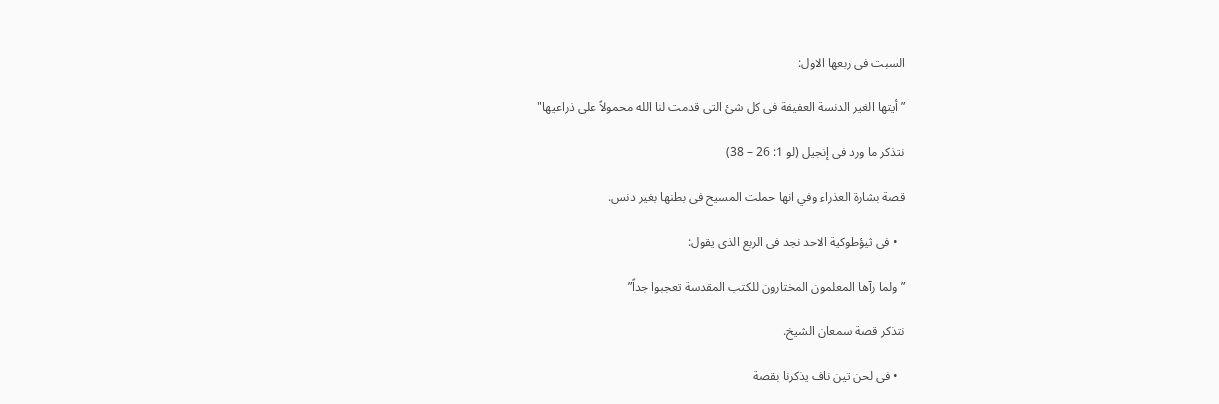السبت فى ربعها الاول:

” أيتها الغير الدنسة العفيفة فى كل شئ التى قدمت لنا الله محمولاً على ذراعيها"

نتذكر ما ورد فى إنجيل (لو 1: 26 – 38)

قصة بشارة العذراء وفي انها حملت المسيح فى بطنها بغير دنس.

  • فى ثيؤطوكية الاحد نجد فى الربع الذى يقول:

” ولما رآها المعلمون المختارون للكتب المقدسة تعجبوا جداً”

نتذكر قصة سمعان الشيخ.

  • فى لحن تين ناف يذكرنا بقصة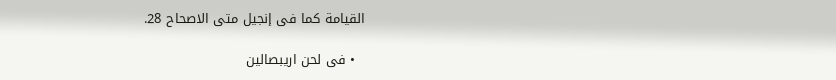القيامة كما فى إنجيل متى الاصحاح 28.

  • فى لحن اريبصالين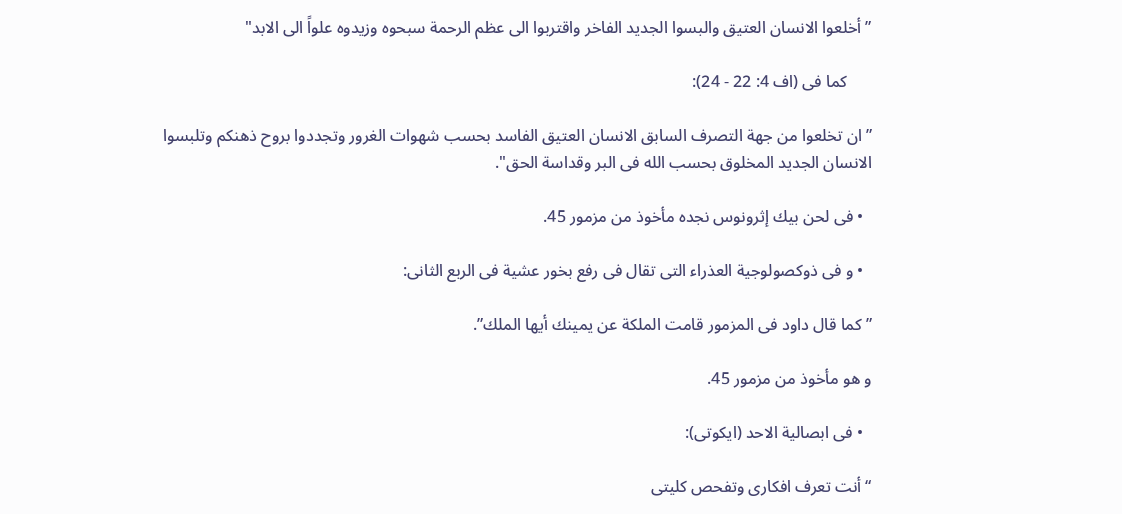” أخلعوا الانسان العتيق والبسوا الجديد الفاخر واقتربوا الى عظم الرحمة سبحوه وزيدوه علواً الى الابد"

      كما فى (اف 4: 22 - 24):

” ان تخلعوا من جهة التصرف السابق الانسان العتيق الفاسد بحسب شهوات الغرور وتجددوا بروح ذهنكم وتلبسوا الانسان الجديد المخلوق بحسب الله فى البر وقداسة الحق".

  • فى لحن بيك إثرونوس نجده مأخوذ من مزمور 45.

  • و فى ذوكصولوجية العذراء التى تقال فى رفع بخور عشية فى الربع الثانى:

” كما قال داود فى المزمور قامت الملكة عن يمينك أيها الملك”.

و هو مأخوذ من مزمور 45.

  • فى ابصالية الاحد (ايكوتى):

“ أنت تعرف افكارى وتفحص كليتى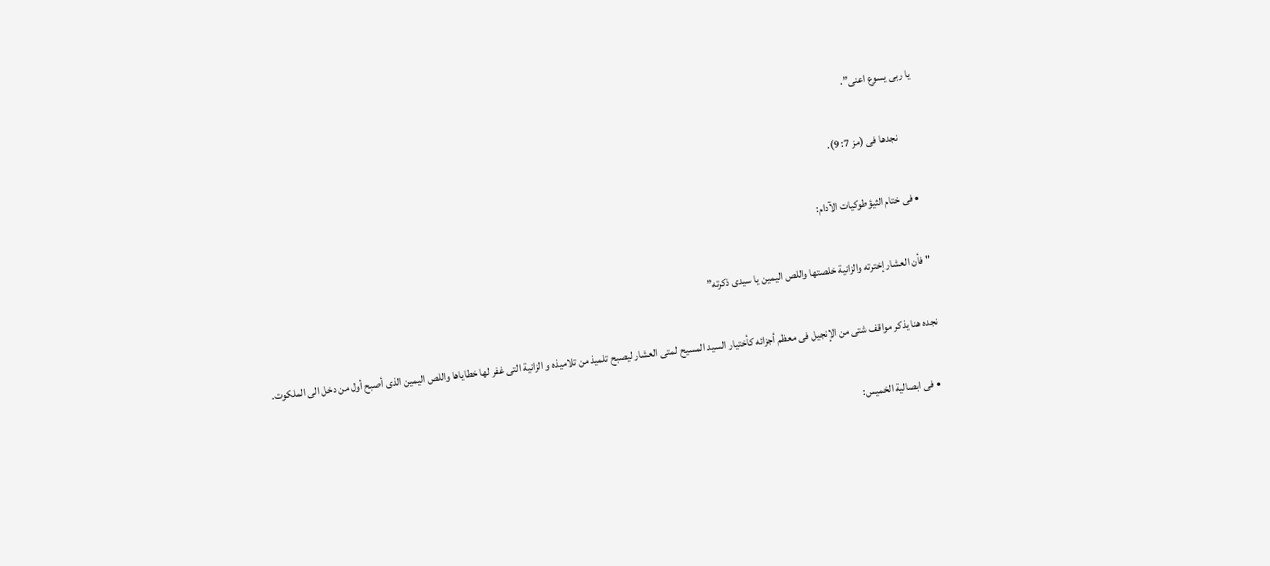يا ربى يسوع اعنى”.

         نجدها فى (مز 7: 9).

  • فى ختام الثيؤطوكيات الآدام:

" فأن العشار إخترته والزانية خلصتها واللص اليمين يا سيدى ذكرته”

نجده هنا يذكر مواقف شتى من الإنجيل فى معظم أجزائه كأختيار السيد المسيح لمتى العشار ليصبح تلميذ من تلاميذه و الزانية التى غفر لها خطاياها واللص اليمين الذى أصبح أول من دخل الى الملكوت.

  • فى ابصالية الخميس: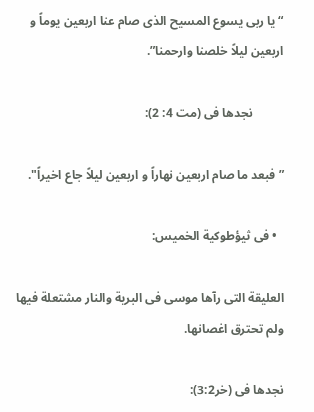“ يا ربى يسوع المسيح الذى صام عنا اربعين يوماً و اربعين ليلاً خلصنا وارحمنا”.

          نجدها فى (مت 4: 2):

” فبعد ما صام اربعين نهاراً و اربعين ليلاً جاع اخيراً".

  • فى ثيؤطوكية الخميس:

العليقة التى رآها موسى فى البرية والنار مشتعلة فيها ولم تحترق اغصانها.

نجدها فى (خر3:2):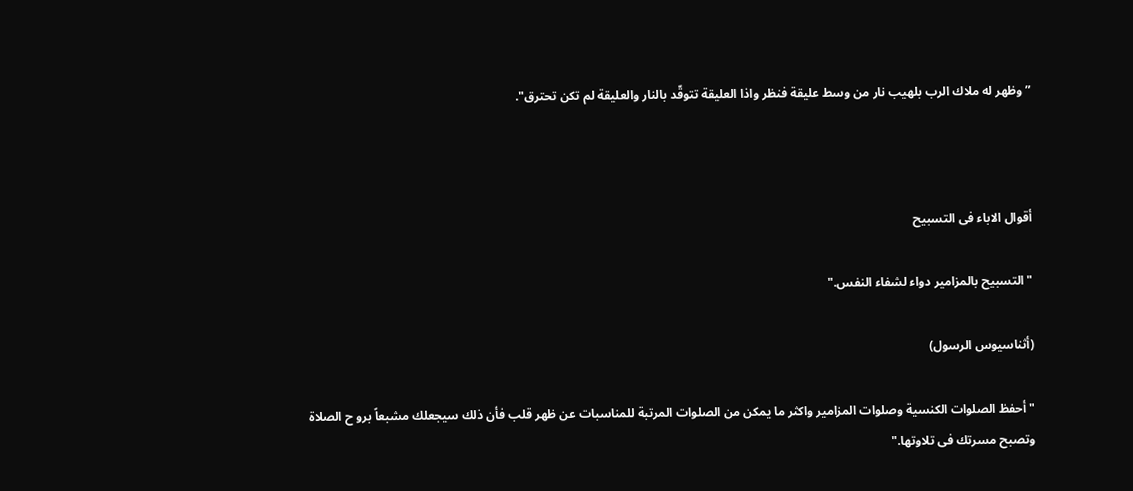” وظهر له ملاك الرب بلهيب نار من وسط عليقة فنظر واذا العليقة تتوقّد بالنار والعليقة لم تكن تحترق".



أقوال الاباء فى التسبيح

"التسبيح بالمزامير دواء لشفاء النفس."

(أثناسيوس الرسول)

"أحفظ الصلوات الكنسية وصلوات المزامير واكثر ما يمكن من الصلوات المرتبة للمناسبات عن ظهر قلب فأن ذلك سيجعلك مشبعاً برو ح الصلاة وتصبح مسرتك فى تلاوتها."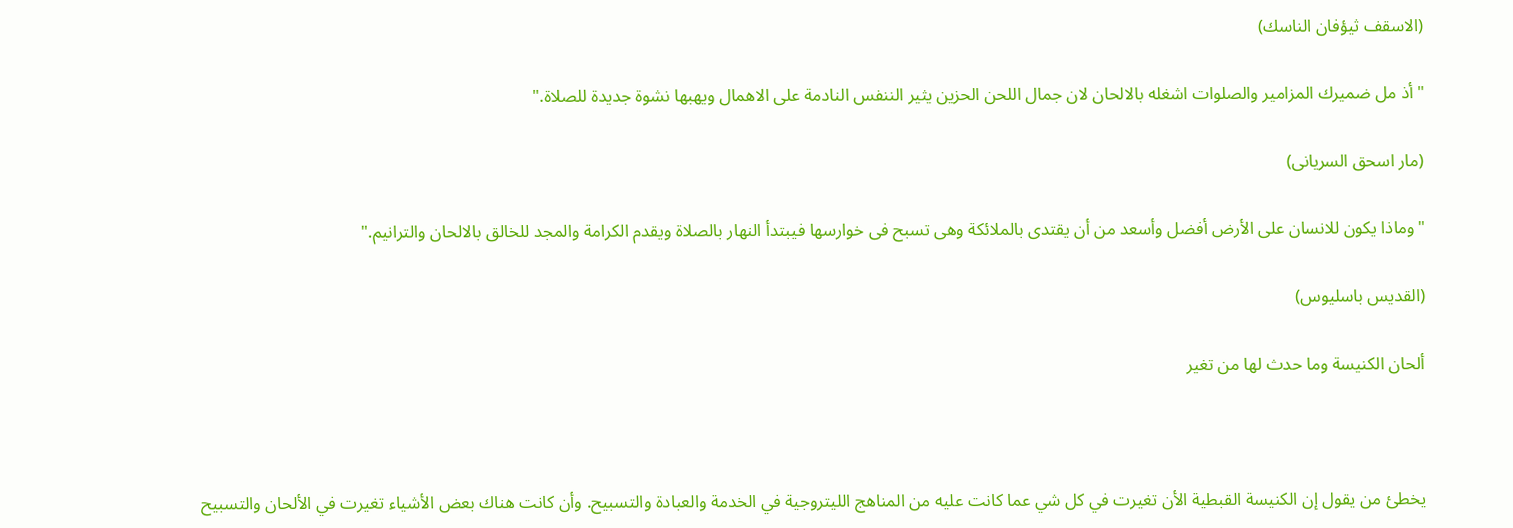(الاسقف ثيؤفان الناسك)

"أذ مل ضميرك المزامير والصلوات اشغله بالالحان لان جمال اللحن الحزين يثير الننفس النادمة على الاهمال ويهبها نشوة جديدة للصلاة."

(مار اسحق السريانى)

"وماذا يكون للانسان على الأرض أفضل وأسعد من أن يقتدى بالملائكة وهى تسبح فى خوارسها فيبتدأ النهار بالصلاة ويقدم الكرامة والمجد للخالق بالالحان والترانيم."

(القديس باسليوس)

ألحان الكنيسة وما حدث لها من تغير



يخطئ من يقول إن الكنيسة القبطية الأن تغيرت في كل شي عما كانت عليه من المناهج الليتروجية في الخدمة والعبادة والتسبيح. وأن كانت هناك بعض الأشياء تغيرت في الألحان والتسبيح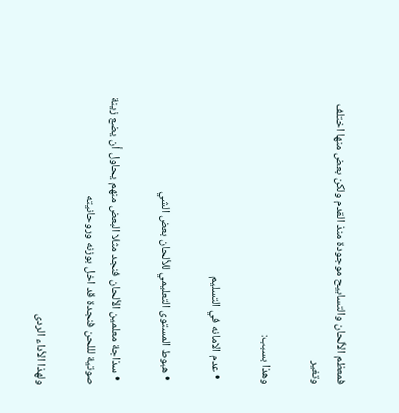فمعظم الألحان والتسابيح موجودة منذ القدم ولكن بعض منها اختلف وتغير

وهذا بسبب:

  • عدم الامانه في التسليم

  • هبوط المستوى التعليمي للألحان بعض الشي

  • سذاجة معلمين الألحان فنجد مثلا البعض منهم يحاول أن يضع زينة صوتية لللحن فنجدة قد اخل بوزنه وروحانيته

ولهذا الأداء الردى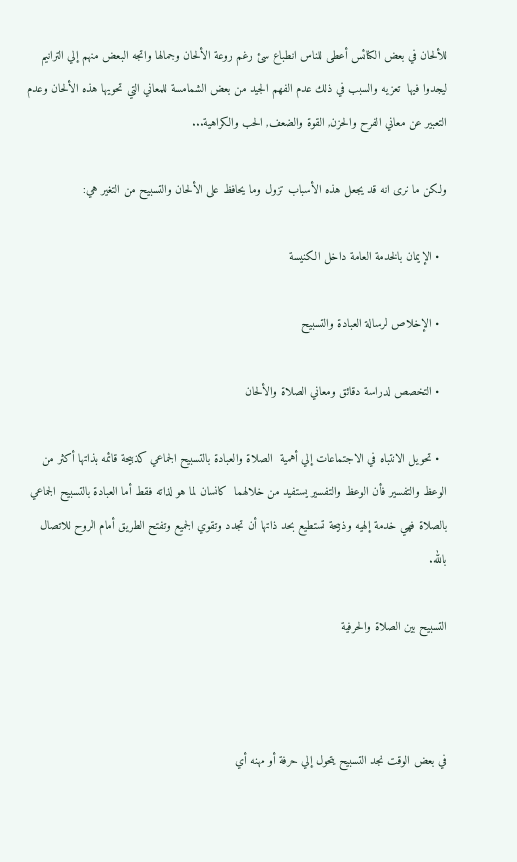للألحان في بعض الكنائس أعطى للناس انطباع سئ رغم روعة الألحان وجمالها واتجه البعض منهم إلي الترانيم ليجدوا فيها  تعزيه والسبب في ذلك عدم الفهم الجيد من بعض الشمامسة للمعاني التي تحويها هذه الألحان وعدم التعبير عن معاني الفرح والحزن, القوة والضعف, الحب والكراهية...

ولكن ما نرى انه قد يجعل هذه الأسباب تزول وما يحافظ على الألحان والتسبيح من التغير هي:

  • الإيمان بالخدمة العامة داخل الكنيسة

  • الإخلاص لرسالة العبادة والتسبيح

  • التخصص لدراسة دقائق ومعاني الصلاة والألحان

  • تحويل الانتباه في الاجتماعات إلي أهمية  الصلاة والعبادة بالتسبيح الجماعي كذبيحة قائمه بذاتها أكثر من الوعظ والتفسير فأن الوعظ والتفسير يستفيد من خلالهما  كانسان لما هو لذاته فقط أما العبادة بالتسبيح الجماعي بالصلاة فهي خدمة إلهيه وذبيحة تستطيع بحد ذاتها أن تجدد وتقوي الجميع وتفتح الطريق أمام الروح للاتصال بالله.

التسبيح بين الصلاة والحرفية



في بعض الوقت نجد التسبيح يتحول إلي حرفة أو مهنه أي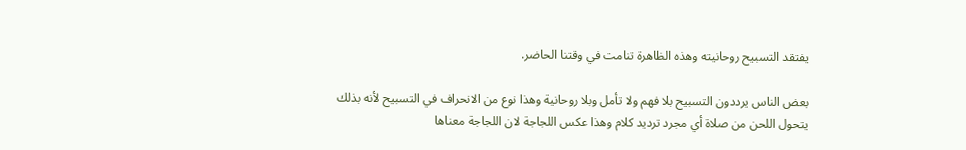يفتقد التسبيح روحانيته وهذه الظاهرة تنامت في وقتنا الحاضر.

بعض الناس يرددون التسبيح بلا فهم ولا تأمل وبلا روحانية وهذا نوع من الانحراف في التسبيح لأنه بذلك يتحول اللحن من صلاة أي مجرد ترديد كلام وهذا عكس اللجاجة لان اللجاجة معناها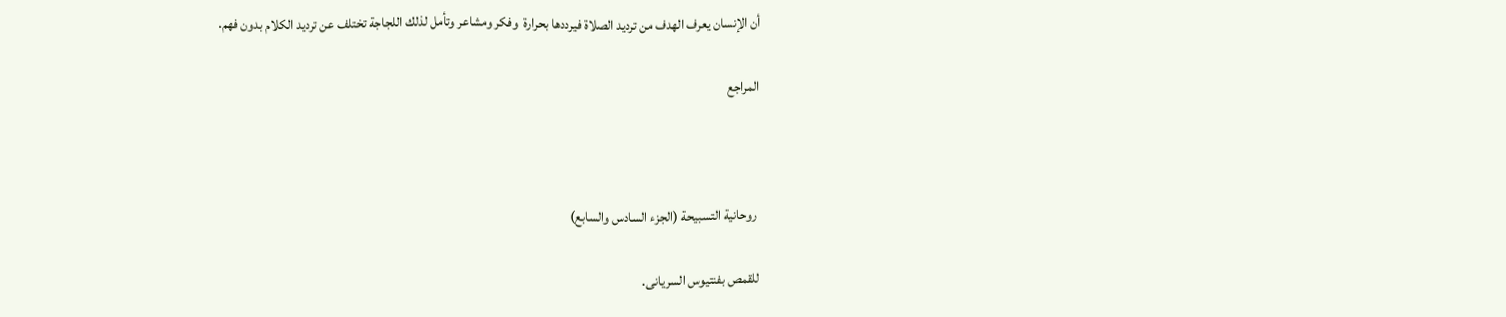أن الإنسان يعرف الهدف من ترديد الصلاة فيرددها بحرارة  وفكر ومشاعر وتأمل لذلك اللجاجة تختلف عن ترديد الكلام بدون فهم.

المراجع



 روحانية التسبيحة (الجزء السادس والسابع)

للقمص بفنتيوس السريانى.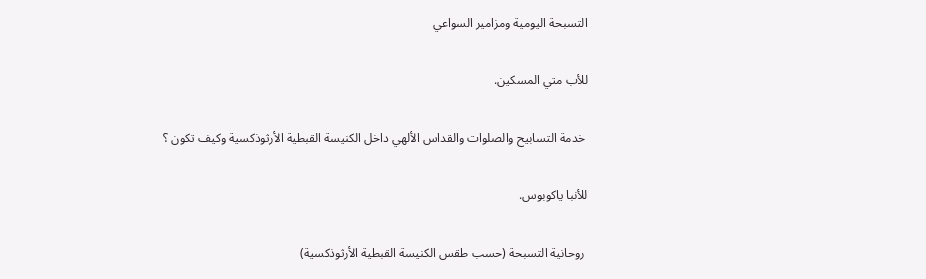التسبحة اليومية ومزامير السواعي

للأب متي المسكين.

 خدمة التسابيح والصلوات والقداس الألهي داخل الكنيسة القبطية الأرثوذكسية وكيف تكون ؟

للأنبا ياكوبوس.

 روحانية التسبحة (حسب طقس الكنيسة القبطية الأرثوذكسية)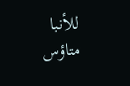للأنبا متاؤس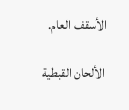الأسقف العام.

 الألحان القبطية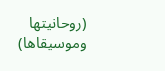(روحانيتها وموسيقاها)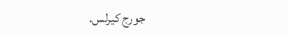جورج كيرلس.